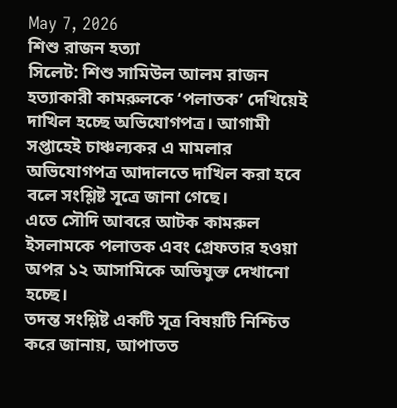May 7, 2026
শিশু রাজন হত্যা
সিলেট: শিশু সামিউল আলম রাজন হত্যাকারী কামরুলকে ‘পলাতক’ দেখিয়েই দাখিল হচ্ছে অভিযোগপত্র। আগামী সপ্তাহেই চাঞ্চল্যকর এ মামলার অভিযোগপত্র আদালতে দাখিল করা হবে বলে সংশ্লিষ্ট সূত্রে জানা গেছে।
এতে সৌদি আবরে আটক কামরুল ইসলামকে পলাতক এবং গ্রেফতার হওয়া অপর ১২ আসামিকে অভিযুক্ত দেখানো হচ্ছে।
তদন্ত সংশ্লিষ্ট একটি সূত্র বিষয়টি নিশ্চিত করে জানায়, আপাতত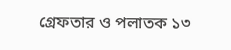গ্রেফতার ও পলাতক ১৩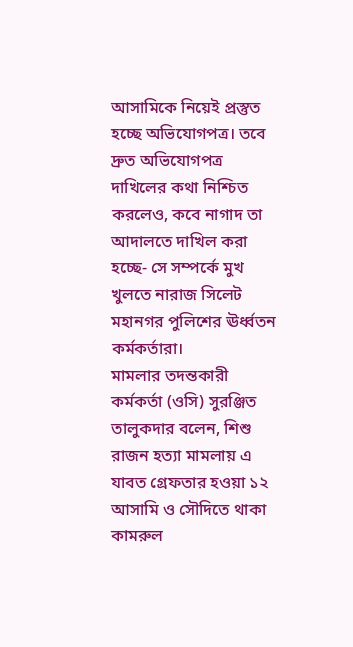আসামিকে নিয়েই প্রস্তুত হচ্ছে অভিযোগপত্র। তবে দ্রুত অভিযোগপত্র দাখিলের কথা নিশ্চিত করলেও, কবে নাগাদ তা আদালতে দাখিল করা হচ্ছে- সে সম্পর্কে মুখ খুলতে নারাজ সিলেট মহানগর পুলিশের ঊর্ধ্বতন কর্মকর্তারা।
মামলার তদন্তকারী কর্মকর্তা (ওসি) সুরঞ্জিত তালুকদার বলেন, শিশু রাজন হত্যা মামলায় এ যাবত গ্রেফতার হওয়া ১২ আসামি ও সৌদিতে থাকা কামরুল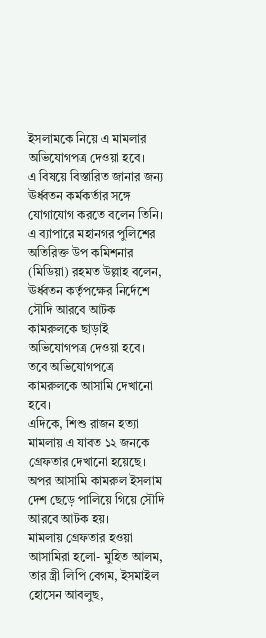ইসলামকে নিয়ে এ মামলার অভিযোগপত্র দেওয়া হবে।
এ বিষয়ে বিস্তারিত জানার জন্য ঊর্ধ্বতন কর্মকর্তার সঙ্গে যোগাযোগ করতে বলেন তিনি।
এ ব্যাপারে মহানগর পুলিশের অতিরিক্ত উপ কমিশনার (মিডিয়া) রহমত উল্লাহ বলেন, ঊর্ধ্বতন কর্তৃপক্ষের নির্দেশে সৌদি আরবে আটক কামরুলকে ছাড়াই অভিযোগপত্র দেওয়া হবে। তবে অভিযোগপত্রে কামরুলকে আসামি দেখানো হবে।
এদিকে, শিশু রাজন হত্যা মামলায় এ যাবত ১২ জনকে গ্রেফতার দেখানো হয়েছে। অপর আসামি কামরুল ইসলাম দেশ ছেড়ে পালিয়ে গিয়ে সৌদি আরবে আটক হয়।
মামলায় গ্রেফতার হওয়া আসামিরা হলো- মুহিত আলম, তার স্ত্রী লিপি বেগম, ইসমাইল হোসেন আবলুছ,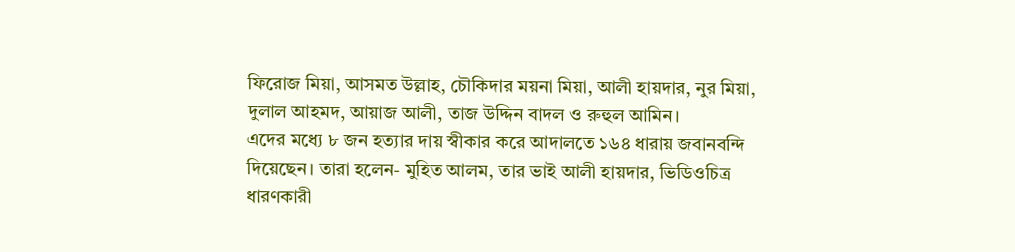ফিরোজ মিয়া, আসমত উল্লাহ, চৌকিদার ময়না মিয়া, আলী হায়দার, নুর মিয়া, দুলাল আহমদ, আয়াজ আলী, তাজ উদ্দিন বাদল ও রুহুল আমিন।
এদের মধ্যে ৮ জন হত্যার দায় স্বীকার করে আদালতে ১৬৪ ধারায় জবানবন্দি দিয়েছেন। তারা হলেন- মুহিত আলম, তার ভাই আলী হায়দার, ভিডিওচিত্র ধারণকারী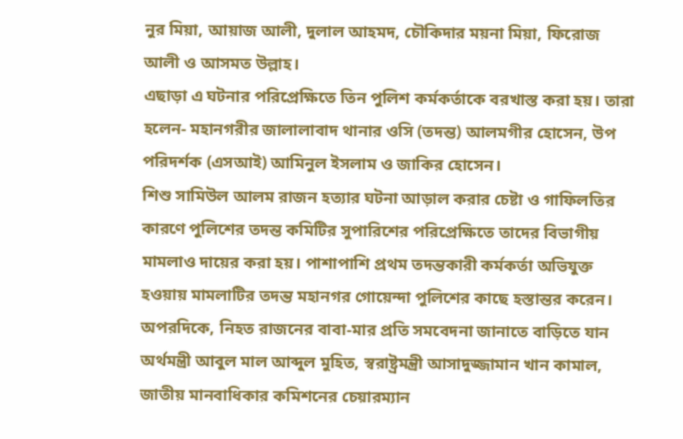নুর মিয়া, আয়াজ আলী, দুলাল আহমদ, চৌকিদার ময়না মিয়া, ফিরোজ আলী ও আসমত উল্লাহ।
এছাড়া এ ঘটনার পরিপ্রেক্ষিতে তিন পুলিশ কর্মকর্তাকে বরখাস্ত করা হয়। তারা হলেন- মহানগরীর জালালাবাদ থানার ওসি (তদন্ত) আলমগীর হোসেন, উপ পরিদর্শক (এসআই) আমিনুল ইসলাম ও জাকির হোসেন।
শিশু সামিউল আলম রাজন হত্যার ঘটনা আড়াল করার চেষ্টা ও গাফিলতির কারণে পুলিশের তদন্ত কমিটির সুপারিশের পরিপ্রেক্ষিতে তাদের বিভাগীয় মামলাও দায়ের করা হয়। পাশাপাশি প্রথম তদন্তকারী কর্মকর্তা অভিযুক্ত হওয়ায় মামলাটির তদন্ত মহানগর গোয়েন্দা পুলিশের কাছে হস্তান্তর করেন।
অপরদিকে, নিহত রাজনের বাবা-মার প্রতি সমবেদনা জানাতে বাড়িতে যান অর্থমন্ত্রী আবুল মাল আব্দুল মুহিত, স্বরাষ্ট্রমন্ত্রী আসাদুজ্জামান খান কামাল, জাতীয় মানবাধিকার কমিশনের চেয়ারম্যান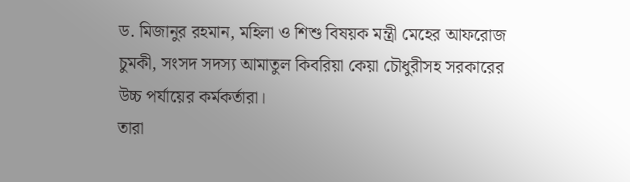ড. মিজানুর রহমান, মহিলা ও শিশু বিষয়ক মন্ত্রী মেহের আফরোজ চুমকী, সংসদ সদস্য আমাতুল কিবরিয়া কেয়া চৌধুরীসহ সরকারের উচ্চ পর্যায়ের কর্মকর্তারা।
তারা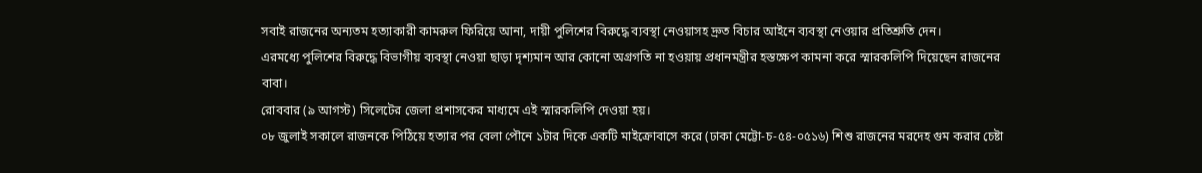সবাই রাজনের অন্যতম হত্যাকারী কামরুল ফিরিয়ে আনা, দায়ী পুলিশের বিরুদ্ধে ব্যবস্থা নেওয়াসহ দ্রুত বিচার আইনে ব্যবস্থা নেওয়ার প্রতিশ্রুতি দেন।
এরমধ্যে পুলিশের বিরুদ্ধে বিভাগীয় ব্যবস্থা নেওয়া ছাড়া দৃশ্যমান আর কোনো অগ্রগতি না হওয়ায় প্রধানমন্ত্রীর হস্তক্ষেপ কামনা করে স্মারকলিপি দিয়েছেন রাজনের বাবা।
রোববার (৯ আগস্ট) সিলেটের জেলা প্রশাসকের মাধ্যমে এই স্মারকলিপি দেওয়া হয়।
০৮ জুলাই সকালে রাজনকে পিঠিয়ে হত্যার পর বেলা পৌনে ১টার দিকে একটি মাইক্রোবাসে করে (ঢাকা মেট্টো-চ-৫৪-০৫১৬) শিশু রাজনের মরদেহ গুম করার চেষ্টা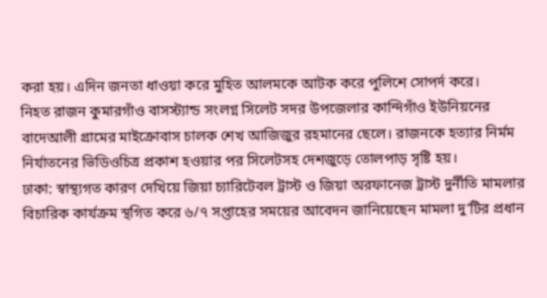করা হয়। এদিন জনতা ধাওয়া করে মুহিত আলমকে আটক করে পুলিশে সোপর্দ করে।
নিহত রাজন কুমারগাঁও বাসস্ট্যান্ড সংলগ্ন সিলেট সদর উপজেলার কান্দিগাঁও ইউনিয়নের বাদেআলী গ্রামের মাইক্রোবাস চালক শেখ আজিজুর রহমানের ছেলে। রাজনকে হত্যার নির্মম নির্যাতনের ভিডিওচিত্র প্রকাশ হওয়ার পর সিলেটসহ দেশজুড়ে তোলপাড় সৃষ্টি হয়।
ঢাকা: স্বাস্থ্যগত কারণ দেখিয়ে জিয়া চ্যারিটেবল ট্রাস্ট ও জিয়া অরফানেজ ট্রাস্ট দুর্নীতি মামলার বিচারিক কার্যক্রম স্থগিত করে ৬/৭ সপ্তাহের সময়ের আবেদন জানিয়েছেন মামলা দু’টির প্রধান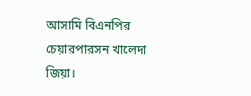আসামি বিএনপির চেয়ারপারসন খালেদা জিয়া।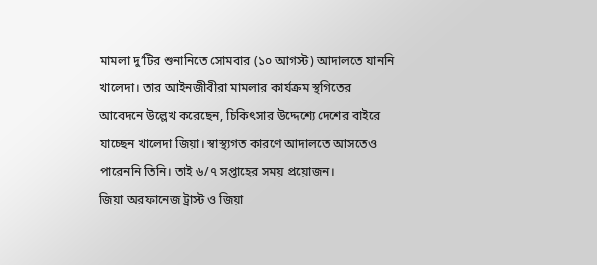মামলা দু’টির শুনানিতে সোমবার (১০ আগস্ট) আদালতে যাননি খালেদা। তার আইনজীবীরা মামলার কার্যক্রম স্থগিতের আবেদনে উল্লেখ করেছেন, চিকিৎসার উদ্দেশ্যে দেশের বাইরে যাচ্ছেন খালেদা জিয়া। স্বাস্থ্যগত কারণে আদালতে আসতেও পারেননি তিনি। তাই ৬/৭ সপ্তাহের সময় প্রয়োজন।
জিয়া অরফানেজ ট্রাস্ট ও জিয়া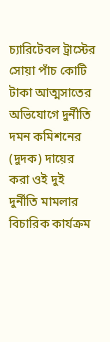চ্যারিটেবল ট্রাস্টের সোয়া পাঁচ কোটি টাকা আত্মসাতের অভিযোগে দুর্নীতি দমন কমিশনের (দুদক) দায়ের করা ওই দুই দুর্নীতি মামলার বিচারিক কার্যক্রম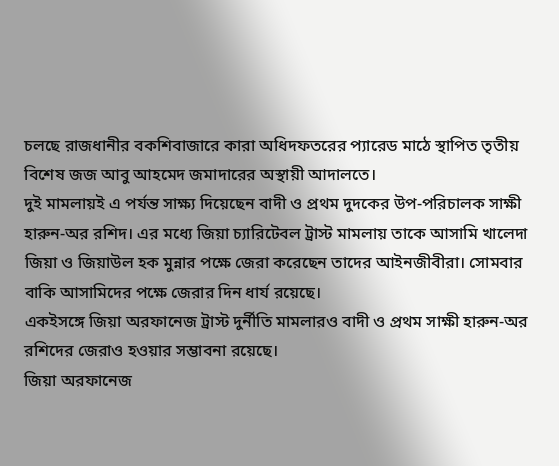চলছে রাজধানীর বকশিবাজারে কারা অধিদফতরের প্যারেড মাঠে স্থাপিত তৃতীয় বিশেষ জজ আবু আহমেদ জমাদারের অস্থায়ী আদালতে।
দুই মামলায়ই এ পর্যন্ত সাক্ষ্য দিয়েছেন বাদী ও প্রথম দুদকের উপ-পরিচালক সাক্ষী হারুন-অর রশিদ। এর মধ্যে জিয়া চ্যারিটেবল ট্রাস্ট মামলায় তাকে আসামি খালেদা জিয়া ও জিয়াউল হক মুন্নার পক্ষে জেরা করেছেন তাদের আইনজীবীরা। সোমবার বাকি আসামিদের পক্ষে জেরার দিন ধার্য রয়েছে।
একইসঙ্গে জিয়া অরফানেজ ট্রাস্ট দুর্নীতি মামলারও বাদী ও প্রথম সাক্ষী হারুন-অর রশিদের জেরাও হওয়ার সম্ভাবনা রয়েছে।
জিয়া অরফানেজ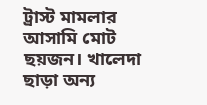ট্রাস্ট মামলার আসামি মোট ছয়জন। খালেদা ছাড়া অন্য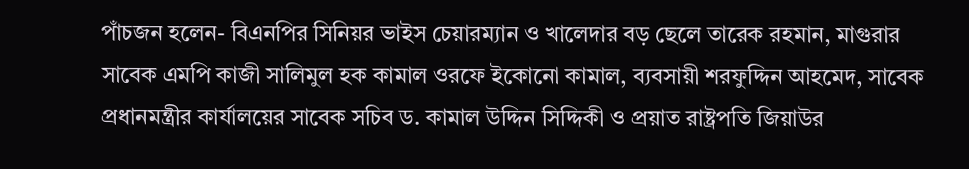পাঁচজন হলেন- বিএনপির সিনিয়র ভাইস চেয়ারম্যান ও খালেদার বড় ছেলে তারেক রহমান, মাগুরার সাবেক এমপি কাজী সালিমুল হক কামাল ওরফে ইকোনো কামাল, ব্যবসায়ী শরফুদ্দিন আহমেদ, সাবেক প্রধানমন্ত্রীর কার্যালয়ের সাবেক সচিব ড. কামাল উদ্দিন সিদ্দিকী ও প্রয়াত রাষ্ট্রপতি জিয়াউর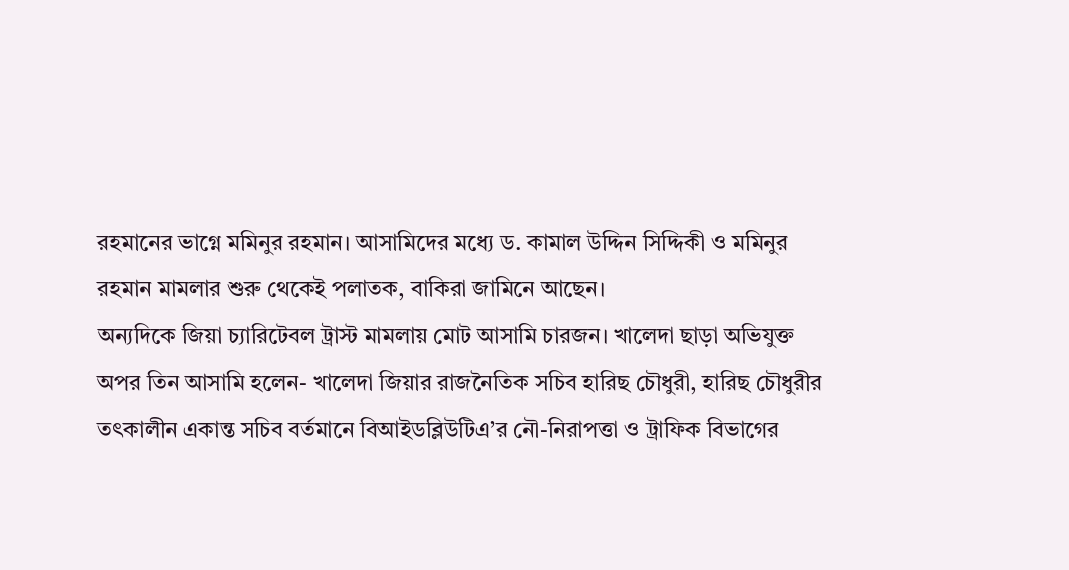রহমানের ভাগ্নে মমিনুর রহমান। আসামিদের মধ্যে ড. কামাল উদ্দিন সিদ্দিকী ও মমিনুর রহমান মামলার শুরু থেকেই পলাতক, বাকিরা জামিনে আছেন।
অন্যদিকে জিয়া চ্যারিটেবল ট্রাস্ট মামলায় মোট আসামি চারজন। খালেদা ছাড়া অভিযুক্ত অপর তিন আসামি হলেন- খালেদা জিয়ার রাজনৈতিক সচিব হারিছ চৌধুরী, হারিছ চৌধুরীর তৎকালীন একান্ত সচিব বর্তমানে বিআইডব্লিউটিএ’র নৌ-নিরাপত্তা ও ট্রাফিক বিভাগের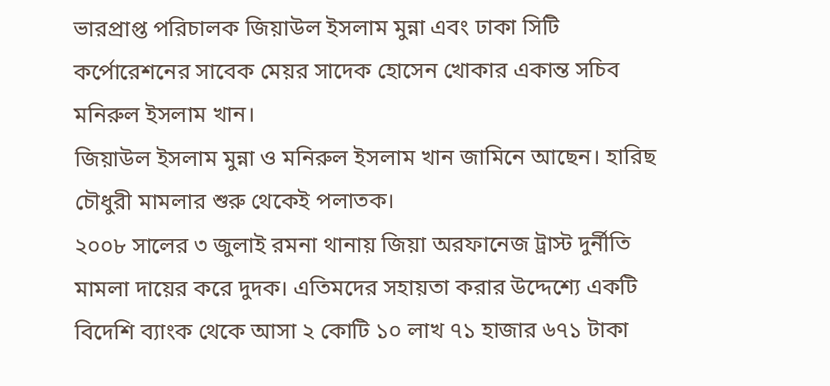ভারপ্রাপ্ত পরিচালক জিয়াউল ইসলাম মুন্না এবং ঢাকা সিটি কর্পোরেশনের সাবেক মেয়র সাদেক হোসেন খোকার একান্ত সচিব মনিরুল ইসলাম খান।
জিয়াউল ইসলাম মুন্না ও মনিরুল ইসলাম খান জামিনে আছেন। হারিছ চৌধুরী মামলার শুরু থেকেই পলাতক।
২০০৮ সালের ৩ জুলাই রমনা থানায় জিয়া অরফানেজ ট্রাস্ট দুর্নীতি মামলা দায়ের করে দুদক। এতিমদের সহায়তা করার উদ্দেশ্যে একটি বিদেশি ব্যাংক থেকে আসা ২ কোটি ১০ লাখ ৭১ হাজার ৬৭১ টাকা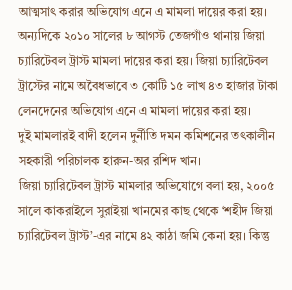আত্মসাৎ করার অভিযোগ এনে এ মামলা দায়ের করা হয়।
অন্যদিকে ২০১০ সালের ৮ আগস্ট তেজগাঁও থানায় জিয়া চ্যারিটেবল ট্রাস্ট মামলা দায়ের করা হয়। জিয়া চ্যারিটেবল ট্রাস্টের নামে অবৈধভাবে ৩ কোটি ১৫ লাখ ৪৩ হাজার টাকা লেনদেনের অভিযোগ এনে এ মামলা দায়ের করা হয়।
দুই মামলারই বাদী হলেন দুর্নীতি দমন কমিশনের তৎকালীন সহকারী পরিচালক হারুন-অর রশিদ খান।
জিয়া চ্যারিটেবল ট্রাস্ট মামলার অভিযোগে বলা হয়, ২০০৫ সালে কাকরাইলে সুরাইয়া খানমের কাছ থেকে ‘শহীদ জিয়া চ্যারিটেবল ট্রাস্ট’-এর নামে ৪২ কাঠা জমি কেনা হয়। কিন্তু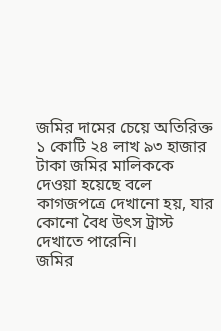জমির দামের চেয়ে অতিরিক্ত ১ কোটি ২৪ লাখ ৯৩ হাজার টাকা জমির মালিককে দেওয়া হয়েছে বলে কাগজপত্রে দেখানো হয়, যার কোনো বৈধ উৎস ট্রাস্ট দেখাতে পারেনি।
জমির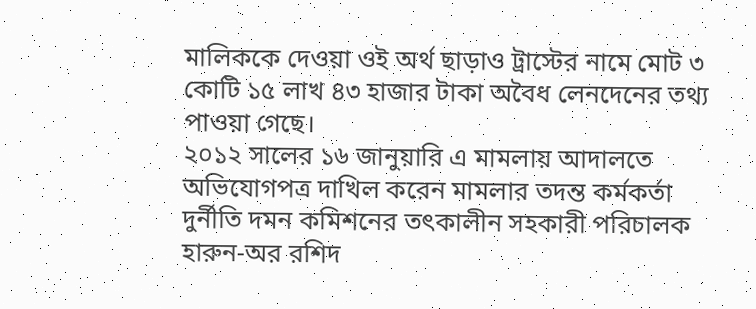মালিককে দেওয়া ওই অর্থ ছাড়াও ট্রাস্টের নামে মোট ৩ কোটি ১৫ লাখ ৪৩ হাজার টাকা অবৈধ লেনদেনের তথ্য পাওয়া গেছে।
২০১২ সালের ১৬ জানুয়ারি এ মামলায় আদালতে অভিযোগপত্র দাখিল করেন মামলার তদন্ত কর্মকর্তা দুর্নীতি দমন কমিশনের তৎকালীন সহকারী পরিচালক হারুন-অর রশিদ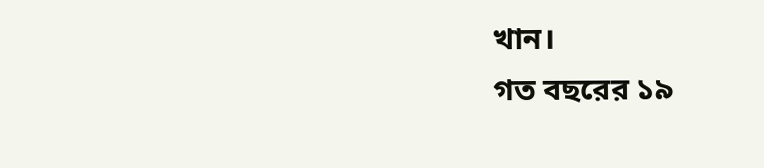খান।
গত বছরের ১৯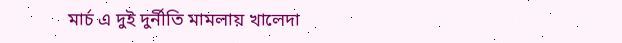মার্চ এ দুই দুর্নীতি মামলায় খালেদা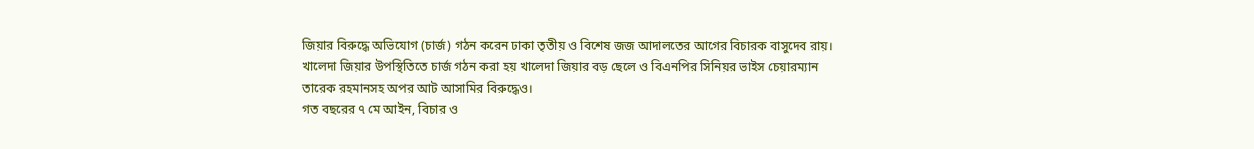জিয়ার বিরুদ্ধে অভিযোগ (চার্জ) গঠন করেন ঢাকা তৃতীয় ও বিশেষ জজ আদালতের আগের বিচারক বাসুদেব রায়। খালেদা জিয়ার উপস্থিতিতে চার্জ গঠন করা হয় খালেদা জিয়ার বড় ছেলে ও বিএনপির সিনিয়র ভাইস চেয়ারম্যান তারেক রহমানসহ অপর আট আসামির বিরুদ্ধেও।
গত বছরের ৭ মে আইন, বিচার ও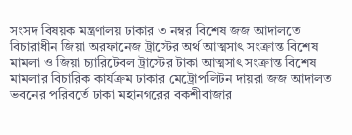সংসদ বিষয়ক মন্ত্রণালয় ঢাকার ৩ নম্বর বিশেষ জজ আদালতে বিচারাধীন জিয়া অরফানেজ ট্রাস্টের অর্থ আত্মসাৎ সংক্রান্ত বিশেষ মামলা ও জিয়া চ্যারিটেবল ট্রাস্টের টাকা আত্মসাৎ সংক্রান্ত বিশেষ মামলার বিচারিক কার্যক্রম ঢাকার মেট্রোপলিটন দায়রা জজ আদালত ভবনের পরিবর্তে ঢাকা মহানগরের বকশীবাজার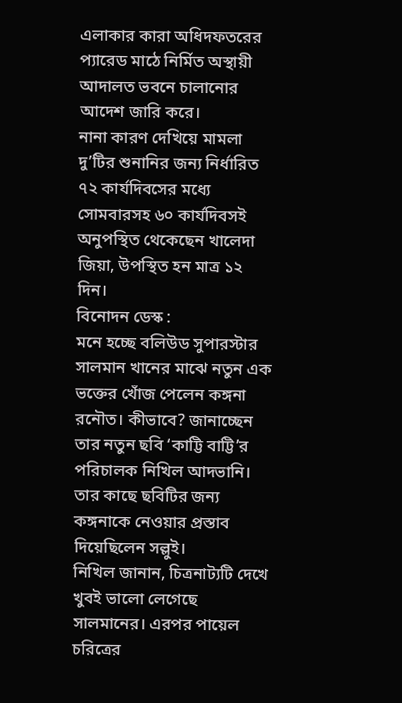এলাকার কারা অধিদফতরের প্যারেড মাঠে নির্মিত অস্থায়ী আদালত ভবনে চালানোর আদেশ জারি করে।
নানা কারণ দেখিয়ে মামলা দু’টির শুনানির জন্য নির্ধারিত ৭২ কার্যদিবসের মধ্যে সোমবারসহ ৬০ কার্যদিবসই অনুপস্থিত থেকেছেন খালেদা জিয়া, উপস্থিত হন মাত্র ১২ দিন।
বিনোদন ডেস্ক :
মনে হচ্ছে বলিউড সুপারস্টার সালমান খানের মাঝে নতুন এক ভক্তের খোঁজ পেলেন কঙ্গনা রনৌত। কীভাবে? জানাচ্ছেন তার নতুন ছবি ‘কাট্টি বাট্টি’র পরিচালক নিখিল আদভানি। তার কাছে ছবিটির জন্য কঙ্গনাকে নেওয়ার প্রস্তাব দিয়েছিলেন সল্লুই।
নিখিল জানান, চিত্রনাট্যটি দেখে খুবই ভালো লেগেছে সালমানের। এরপর পায়েল চরিত্রের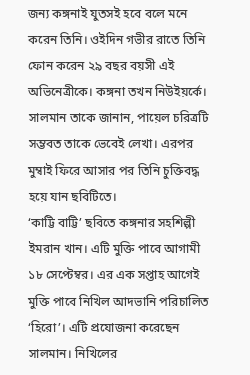জন্য কঙ্গনাই যুতসই হবে বলে মনে করেন তিনি। ওইদিন গভীর রাতে তিনি ফোন করেন ২৯ বছর বয়সী এই অভিনেত্রীকে। কঙ্গনা তখন নিউইয়র্কে। সালমান তাকে জানান, পায়েল চরিত্রটি সম্ভবত তাকে ভেবেই লেখা। এরপর মুম্বাই ফিরে আসার পর তিনি চুক্তিবদ্ধ হয়ে যান ছবিটিতে।
‘কাট্টি বাট্টি’ ছবিতে কঙ্গনার সহশিল্পী ইমরান খান। এটি মুক্তি পাবে আগামী ১৮ সেপ্টেম্বর। এর এক সপ্তাহ আগেই মুক্তি পাবে নিখিল আদভানি পরিচালিত ‘হিরো’। এটি প্রযোজনা করেছেন সালমান। নিখিলের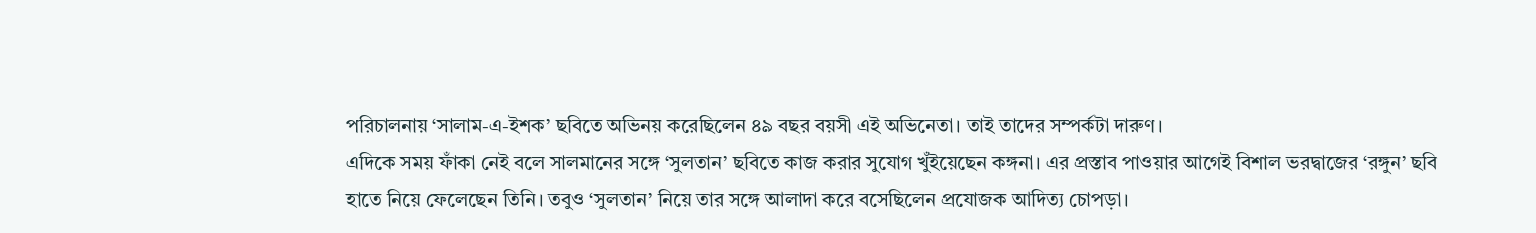পরিচালনায় ‘সালাম-এ-ইশক’ ছবিতে অভিনয় করেছিলেন ৪৯ বছর বয়সী এই অভিনেতা। তাই তাদের সম্পর্কটা দারুণ।
এদিকে সময় ফাঁকা নেই বলে সালমানের সঙ্গে ‘সুলতান’ ছবিতে কাজ করার সুযোগ খুঁইয়েছেন কঙ্গনা। এর প্রস্তাব পাওয়ার আগেই বিশাল ভরদ্বাজের ‘রঙ্গুন’ ছবি হাতে নিয়ে ফেলেছেন তিনি। তবুও ‘সুলতান’ নিয়ে তার সঙ্গে আলাদা করে বসেছিলেন প্রযোজক আদিত্য চোপড়া।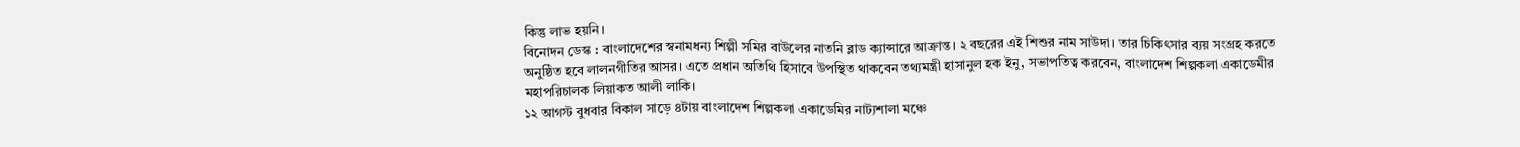কিন্তু লাভ হয়নি।
বিনোদন ডেস্ক : বাংলাদেশের স্বনামধন্য শিল্পী সমির বাউলের নাতনি ব্লাড ক্যান্সারে আক্রান্ত। ২ বছরের এই শিশুর নাম সাউদা। তার চিকিৎসার ব্যয় সংগ্রহ করতে অনুষ্ঠিত হবে লালনগীতির আসর। এতে প্রধান অতিথি হিসাবে উপস্থিত থাকবেন তথ্যমন্ত্রী হাসানুল হক ইনু, সভাপতিত্ব করবেন, বাংলাদেশ শিল্পকলা একাডেমীর মহাপরিচালক লিয়াকত আলী লাকি।
১২ আগস্ট বুধবার বিকাল সাড়ে ৪টায় বাংলাদেশ শিল্পকলা একাডেমির নাট্যশালা মঞ্চে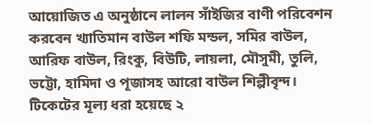আয়োজিত এ অনুষ্ঠানে লালন সাঁইজির বাণী পরিবেশন করবেন খ্যাতিমান বাউল শফি মন্ডল, সমির বাউল, আরিফ বাউল, রিংকু, বিউটি, লায়লা, মৌসুমী, তুলি, ভট্টো, হামিদা ও পূজাসহ আরো বাউল শিল্পীবৃন্দ।
টিকেটের মূল্য ধরা হয়েছে ২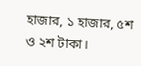হাজার, ১ হাজার, ৫শ ও ২শ টাকা।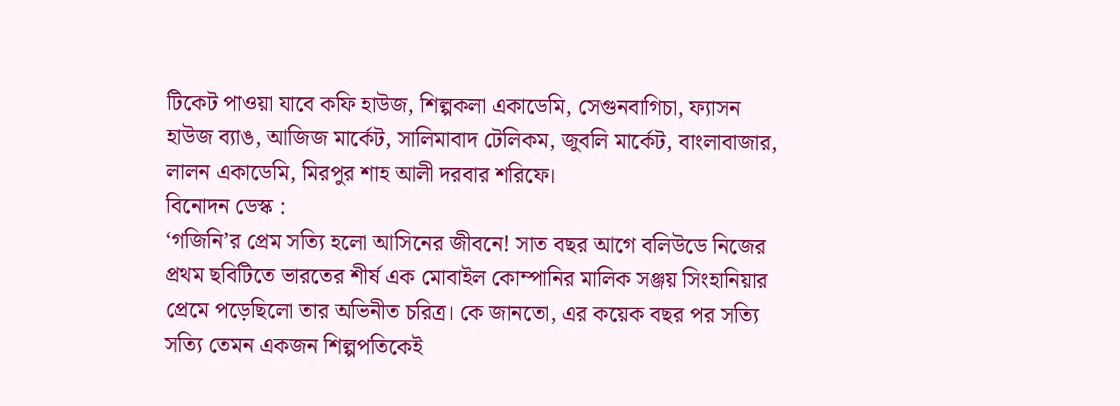টিকেট পাওয়া যাবে কফি হাউজ, শিল্পকলা একাডেমি, সেগুনবাগিচা, ফ্যাসন হাউজ ব্যাঙ, আজিজ মার্কেট, সালিমাবাদ টেলিকম, জুবলি মার্কেট, বাংলাবাজার, লালন একাডেমি, মিরপুর শাহ আলী দরবার শরিফে।
বিনোদন ডেস্ক :
‘গজিনি’র প্রেম সত্যি হলো আসিনের জীবনে! সাত বছর আগে বলিউডে নিজের প্রথম ছবিটিতে ভারতের শীর্ষ এক মোবাইল কোম্পানির মালিক সঞ্জয় সিংহানিয়ার প্রেমে পড়েছিলো তার অভিনীত চরিত্র। কে জানতো, এর কয়েক বছর পর সত্যি সত্যি তেমন একজন শিল্পপতিকেই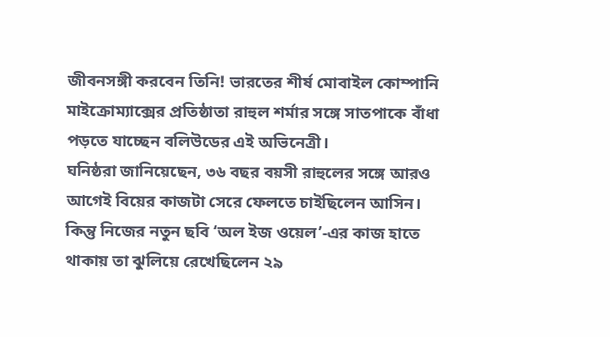জীবনসঙ্গী করবেন তিনি! ভারতের শীর্ষ মোবাইল কোম্পানি মাইক্রোম্যাক্সের প্রতিষ্ঠাতা রাহুল শর্মার সঙ্গে সাতপাকে বাঁধা পড়তে যাচ্ছেন বলিউডের এই অভিনেত্রী।
ঘনিষ্ঠরা জানিয়েছেন, ৩৬ বছর বয়সী রাহুলের সঙ্গে আরও আগেই বিয়ের কাজটা সেরে ফেলতে চাইছিলেন আসিন। কিন্তু নিজের নতুন ছবি ‘অল ইজ ওয়েল’-এর কাজ হাতে থাকায় তা ঝুলিয়ে রেখেছিলেন ২৯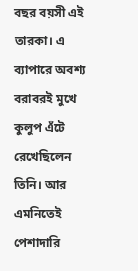বছর বয়সী এই তারকা। এ ব্যাপারে অবশ্য বরাবরই মুখে কুলুপ এঁটে রেখেছিলেন তিনি। আর এমনিতেই পেশাদারি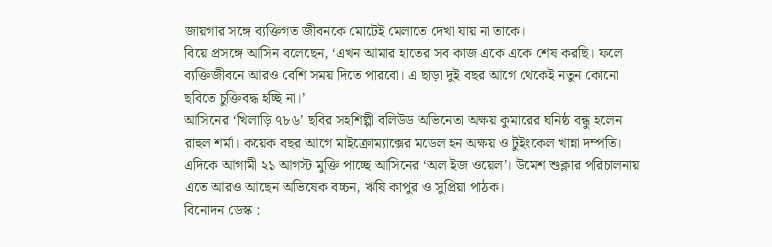জায়গার সঙ্গে ব্যক্তিগত জীবনকে মোটেই মেলাতে দেখা যায় না তাকে।
বিয়ে প্রসঙ্গে আসিন বলেছেন, ‘এখন আমার হাতের সব কাজ একে একে শেষ করছি। ফলে ব্যক্তিজীবনে আরও বেশি সময় দিতে পারবো। এ ছাড়া দুই বছর আগে থেকেই নতুন কোনো ছবিতে চুক্তিবদ্ধ হচ্ছি না।’
আসিনের ‘খিলাড়ি ৭৮৬’ ছবির সহশিল্পী বলিউড অভিনেতা অক্ষয় কুমারের ঘনিষ্ঠ বন্ধু হলেন রাহুল শর্মা। কয়েক বছর আগে মাইক্রোম্যাক্সের মডেল হন অক্ষয় ও টুইংকেল খান্না দম্পতি।
এদিকে আগামী ২১ আগস্ট মুক্তি পাচ্ছে আসিনের ‘অল ইজ ওয়েল’। উমেশ শুক্লার পরিচালনায় এতে আরও আছেন অভিষেক বচ্চন, ঋষি কাপুর ও সুপ্রিয়া পাঠক।
বিনোদন ডেস্ক :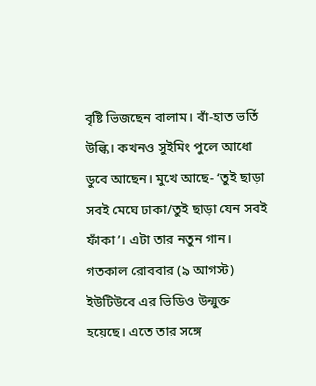বৃষ্টি ভিজছেন বালাম। বাঁ-হাত ভর্তি উল্কি। কখনও সুইমিং পুলে আধো ডুবে আছেন। মুখে আছে- ‘তুই ছাড়া সবই মেঘে ঢাকা/তুই ছাড়া যেন সবই ফাঁকা’। এটা তার নতুন গান। গতকাল রোববার (৯ আগস্ট) ইউটিউবে এর ভিডিও উন্মুক্ত হয়েছে। এতে তার সঙ্গে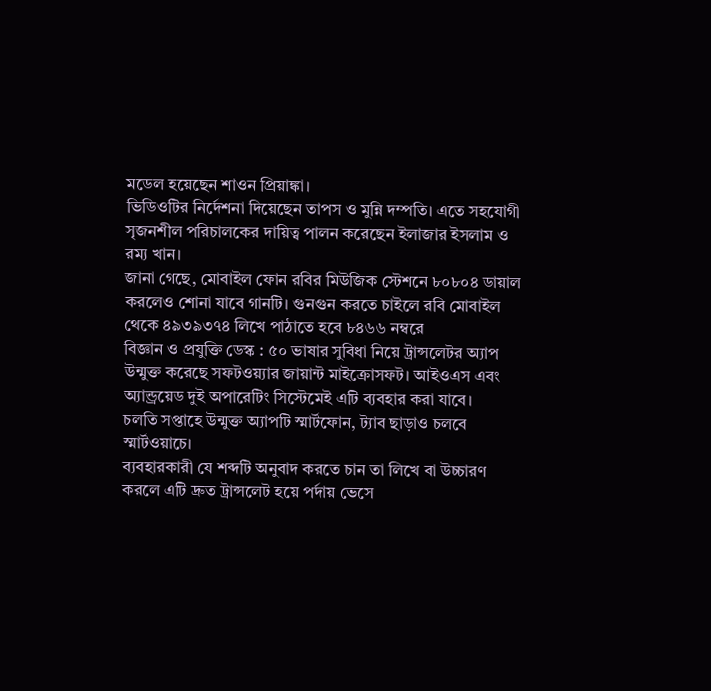মডেল হয়েছেন শাওন প্রিয়াঙ্কা।
ভিডিওটির নির্দেশনা দিয়েছেন তাপস ও মুন্নি দম্পতি। এতে সহযোগী সৃজনশীল পরিচালকের দায়িত্ব পালন করেছেন ইলাজার ইসলাম ও রম্য খান।
জানা গেছে, মোবাইল ফোন রবির মিউজিক স্টেশনে ৮০৮০৪ ডায়াল করলেও শোনা যাবে গানটি। গুনগুন করতে চাইলে রবি মোবাইল থেকে ৪৯৩৯৩৭৪ লিখে পাঠাতে হবে ৮৪৬৬ নম্বরে
বিজ্ঞান ও প্রযুক্তি ডেস্ক : ৫০ ভাষার সুবিধা নিয়ে ট্রান্সলেটর অ্যাপ উন্মুক্ত করেছে সফটওয়্যার জায়ান্ট মাইক্রোসফট। আইওএস এবং অ্যান্ড্রয়েড দুই অপারেটিং সিস্টেমেই এটি ব্যবহার করা যাবে।
চলতি সপ্তাহে উন্মুক্ত অ্যাপটি স্মার্টফোন, ট্যাব ছাড়াও চলবে স্মার্টওয়াচে।
ব্যবহারকারী যে শব্দটি অনুবাদ করতে চান তা লিখে বা উচ্চারণ করলে এটি দ্রুত ট্রান্সলেট হয়ে পর্দায় ভেসে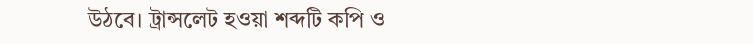উঠবে। ট্রান্সলেট হওয়া শব্দটি কপি ও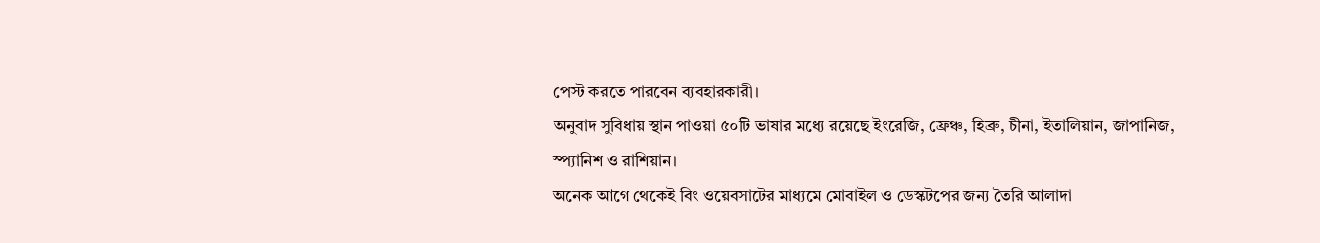পেস্ট করতে পারবেন ব্যবহারকারী।
অনুবাদ সুবিধায় স্থান পাওয়া ৫০টি ভাষার মধ্যে রয়েছে ইংরেজি, ফ্রেঞ্চ, হিব্রু, চীনা, ইতালিয়ান, জাপানিজ, স্প্যানিশ ও রাশিয়ান।
অনেক আগে থেকেই বিং ওয়েবসাটের মাধ্যমে মোবাইল ও ডেস্কটপের জন্য তৈরি আলাদা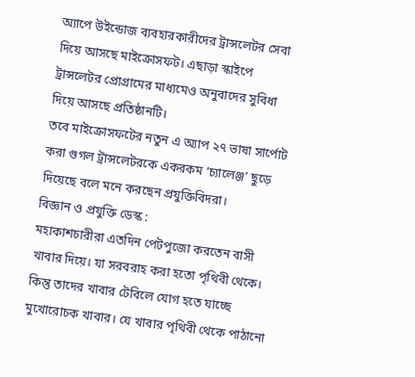অ্যাপে উইন্ডোজ ব্যবহারকারীদের ট্রান্সলেটর সেবা দিয়ে আসছে মাইক্রোসফট। এছাড়া স্কাইপে ট্রান্সলেটর প্রোগ্রামের মাধ্যমেও অনুবাদের সুবিধা দিয়ে আসছে প্রতিষ্ঠানটি।
তবে মাইক্রোসফটের নতুন এ অ্যাপ ২৭ ভাষা সার্পোট করা গুগল ট্রান্সলেটরকে একরকম ‘চ্যালেঞ্জ’ ছুড়ে দিয়েছে বলে মনে করছেন প্রযুক্তিবিদরা।
বিজ্ঞান ও প্রযুক্তি ডেস্ক :
মহাকাশচারীরা এতদিন পেটপুজো করতেন বাসী খাবার দিয়ে। যা সরবরাহ করা হতো পৃথিবী থেকে। কিন্তু তাদের খাবার টেবিলে যোগ হতে যাচ্ছে মুখোরোচক খাবার। যে খাবার পৃথিবী থেকে পাঠানো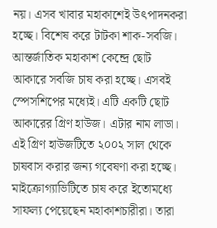নয়। এসব খাবার মহাকাশেই উৎপাদনকরা হচ্ছে। বিশেষ করে টাটকা শাক-সবজি।
আন্তর্জাতিক মহাকাশ কেন্দ্রে ছোট আকারে সবজি চাষ করা হচ্ছে। এসবই স্পেসশিপের মধ্যেই। এটি একটি ছোট আকারের গ্রিণ হাউজ। এটার নাম লাডা। এই গ্রিণ হাউজটিতে ২০০২ সাল থেকে চাষবাস করার জন্য গবেষণা করা হচ্ছে। মাইক্রোগ্যাভিটিতে চাষ করে ইতোমধ্যে সাফল্য পেয়েছেন মহাকাশচারীরা। তারা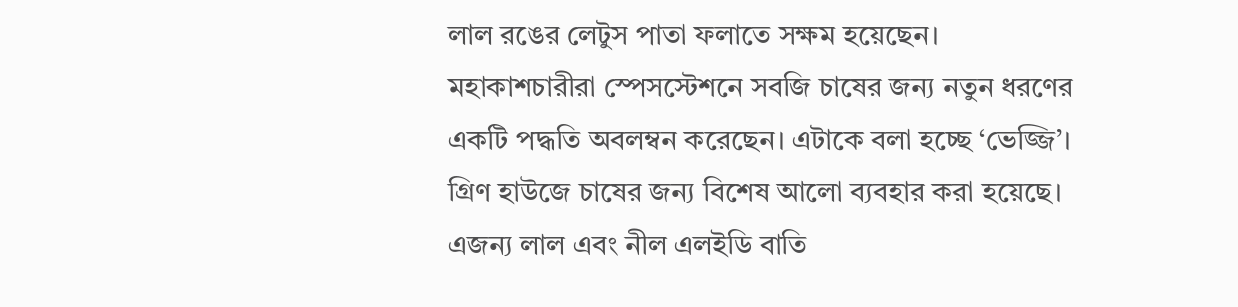লাল রঙের লেটুস পাতা ফলাতে সক্ষম হয়েছেন।
মহাকাশচারীরা স্পেসস্টেশনে সবজি চাষের জন্য নতুন ধরণের একটি পদ্ধতি অবলম্বন করেছেন। এটাকে বলা হচ্ছে ‘ভেজ্জি’। গ্রিণ হাউজে চাষের জন্য বিশেষ আলো ব্যবহার করা হয়েছে। এজন্য লাল এবং নীল এলইডি বাতি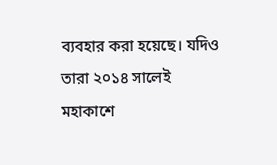ব্যবহার করা হয়েছে। যদিও তারা ২০১৪ সালেই মহাকাশে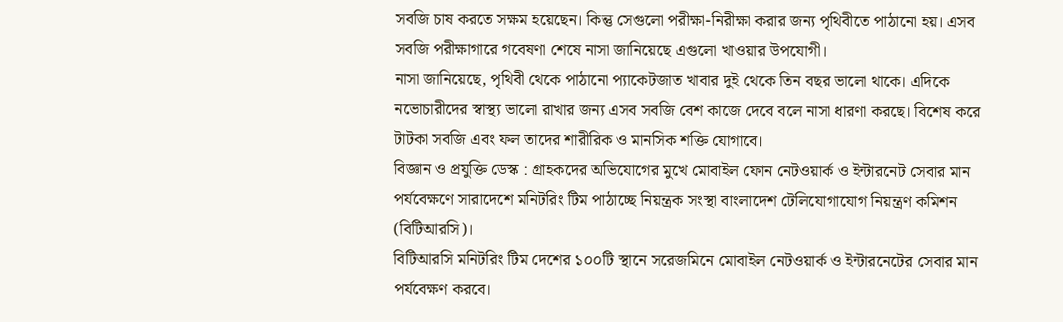সবজি চাষ করতে সক্ষম হয়েছেন। কিন্তু সেগুলো পরীক্ষা-নিরীক্ষা করার জন্য পৃথিবীতে পাঠানো হয়। এসব সবজি পরীক্ষাগারে গবেষণা শেষে নাসা জানিয়েছে এগুলো খাওয়ার উপযোগী।
নাসা জানিয়েছে, পৃথিবী থেকে পাঠানো প্যাকেটজাত খাবার দুই থেকে তিন বছর ভালো থাকে। এদিকে নভোচারীদের স্বাস্থ্য ভালো রাখার জন্য এসব সবজি বেশ কাজে দেবে বলে নাসা ধারণা করছে। বিশেষ করে টাটকা সবজি এবং ফল তাদের শারীরিক ও মানসিক শক্তি যোগাবে।
বিজ্ঞান ও প্রযুক্তি ডেস্ক : গ্রাহকদের অভিযোগের মুখে মোবাইল ফোন নেটওয়ার্ক ও ইন্টারনেট সেবার মান পর্যবেক্ষণে সারাদেশে মনিটরিং টিম পাঠাচ্ছে নিয়ন্ত্রক সংস্থা বাংলাদেশ টেলিযোগাযোগ নিয়ন্ত্রণ কমিশন (বিটিআরসি)।
বিটিআরসি মনিটরিং টিম দেশের ১০০টি স্থানে সরেজমিনে মোবাইল নেটওয়ার্ক ও ইন্টারনেটের সেবার মান পর্যবেক্ষণ করবে।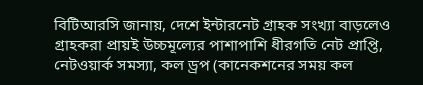বিটিআরসি জানায়, দেশে ইন্টারনেট গ্রাহক সংখ্যা বাড়লেও গ্রাহকরা প্রায়ই উচ্চমূল্যের পাশাপাশি ধীরগতি নেট প্রাপ্তি, নেটওয়ার্ক সমস্যা, কল ড্রপ (কানেকশনের সময় কল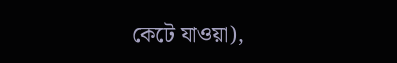কেটে যাওয়া),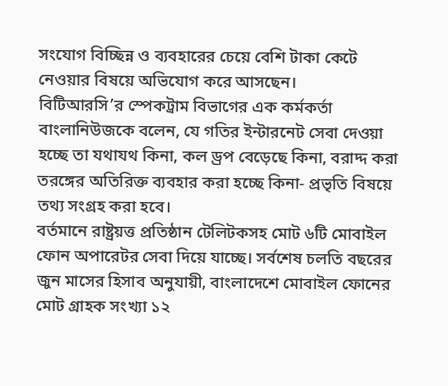সংযোগ বিচ্ছিন্ন ও ব্যবহারের চেয়ে বেশি টাকা কেটে নেওয়ার বিষয়ে অভিযোগ করে আসছেন।
বিটিআরসি’র স্পেকট্রাম বিভাগের এক কর্মকর্তা বাংলানিউজকে বলেন, যে গতির ইন্টারনেট সেবা দেওয়া হচ্ছে তা যথাযথ কিনা, কল ড্রপ বেড়েছে কিনা, বরাদ্দ করা তরঙ্গের অতিরিক্ত ব্যবহার করা হচ্ছে কিনা- প্রভৃতি বিষয়ে তথ্য সংগ্রহ করা হবে।
বর্তমানে রাষ্ট্রয়ত্ত প্রতিষ্ঠান টেলিটকসহ মোট ৬টি মোবাইল ফোন অপারেটর সেবা দিয়ে যাচ্ছে। সর্বশেষ চলতি বছরের জুন মাসের হিসাব অনুযায়ী, বাংলাদেশে মোবাইল ফোনের মোট গ্রাহক সংখ্যা ১২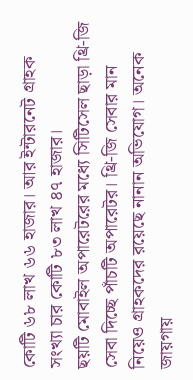কোটি ৬৮ লাখ ৬৬ হাজার। আর ইন্টারনেট গ্রাহক সংখ্যা চার কোটি ৮৩ লাখ ৪৭ হাজার।
ছয়টি মোবাইল অপারেটরের মধ্যে সিটিসেল ছাড়া থ্রি-জি সেবা দিচ্ছে পাঁচটি অপারেটর। থ্রি-জি সেবার মান নিয়েও গ্রাহকদের রয়েছে নানান অভিযোগ। অনেক জায়গায়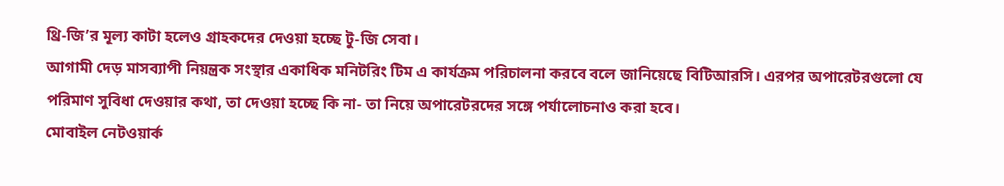থ্রি-জি’র মূল্য কাটা হলেও গ্রাহকদের দেওয়া হচ্ছে টু-জি সেবা।
আগামী দেড় মাসব্যাপী নিয়ন্ত্রক সংস্থার একাধিক মনিটরিং টিম এ কার্যক্রম পরিচালনা করবে বলে জানিয়েছে বিটিআরসি। এরপর অপারেটরগুলো যে পরিমাণ সুবিধা দেওয়ার কথা, তা দেওয়া হচ্ছে কি না- তা নিয়ে অপারেটরদের সঙ্গে পর্যালোচনাও করা হবে।
মোবাইল নেটওয়ার্ক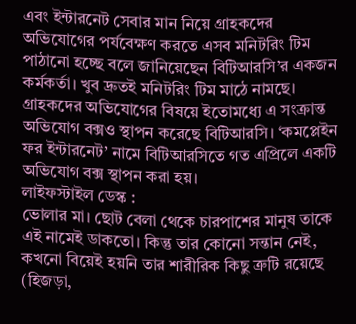এবং ইন্টারনেট সেবার মান নিয়ে গ্রাহকদের অভিযোগের পর্যবেক্ষণ করতে এসব মনিটরিং টিম পাঠানো হচ্ছে বলে জানিয়েছেন বিটিআরসি’র একজন কর্মকর্তা। খুব দ্রুতই মনিটরিং টিম মাঠে নামছে।
গ্রাহকদের অভিযোগের বিষয়ে ইতোমধ্যে এ সংক্রান্ত অভিযোগ বক্সও স্থাপন করেছে বিটিআরসি। ‘কমপ্লেইন ফর ইন্টারনেট’ নামে বিটিআরসিতে গত এপ্রিলে একটি অভিযোগ বক্স স্থাপন করা হয়।
লাইফস্টাইল ডেস্ক :
ভোলার মা। ছোট বেলা থেকে চারপাশের মানুষ তাকে এই নামেই ডাকতো। কিন্তু তার কোনো সন্তান নেই, কখনো বিয়েই হয়নি তার শারীরিক কিছু ত্রুটি রয়েছে (হিজড়া,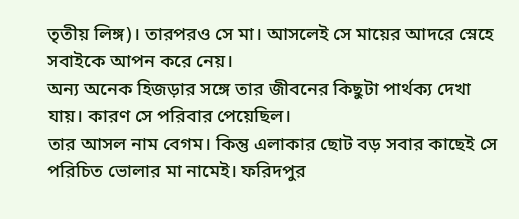তৃতীয় লিঙ্গ)। তারপরও সে মা। আসলেই সে মায়ের আদরে স্নেহে সবাইকে আপন করে নেয়।
অন্য অনেক হিজড়ার সঙ্গে তার জীবনের কিছুটা পার্থক্য দেখা যায়। কারণ সে পরিবার পেয়েছিল।
তার আসল নাম বেগম। কিন্তু এলাকার ছোট বড় সবার কাছেই সে পরিচিত ভোলার মা নামেই। ফরিদপুর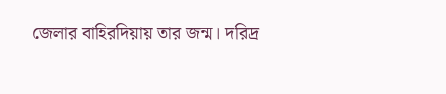জেলার বাহিরদিয়ায় তার জন্ম। দরিদ্র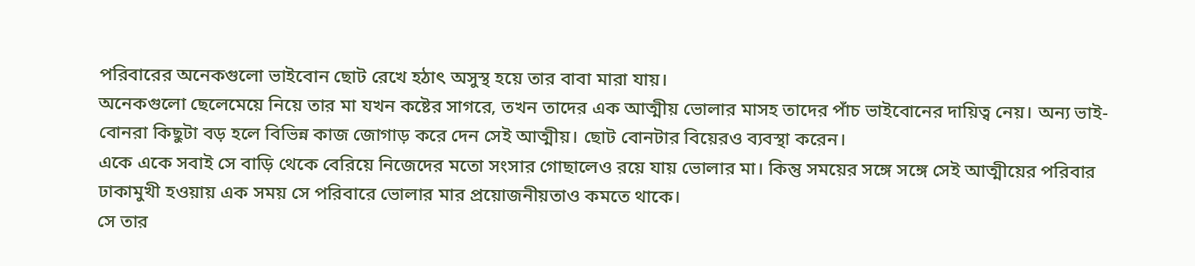পরিবারের অনেকগুলো ভাইবোন ছোট রেখে হঠাৎ অসুস্থ হয়ে তার বাবা মারা যায়।
অনেকগুলো ছেলেমেয়ে নিয়ে তার মা যখন কষ্টের সাগরে, তখন তাদের এক আত্মীয় ভোলার মাসহ তাদের পাঁচ ভাইবোনের দায়িত্ব নেয়। অন্য ভাই-বোনরা কিছুটা বড় হলে বিভিন্ন কাজ জোগাড় করে দেন সেই আত্মীয়। ছোট বোনটার বিয়েরও ব্যবস্থা করেন।
একে একে সবাই সে বাড়ি থেকে বেরিয়ে নিজেদের মতো সংসার গোছালেও রয়ে যায় ভোলার মা। কিন্তু সময়ের সঙ্গে সঙ্গে সেই আত্মীয়ের পরিবার ঢাকামুখী হওয়ায় এক সময় সে পরিবারে ভোলার মার প্রয়োজনীয়তাও কমতে থাকে।
সে তার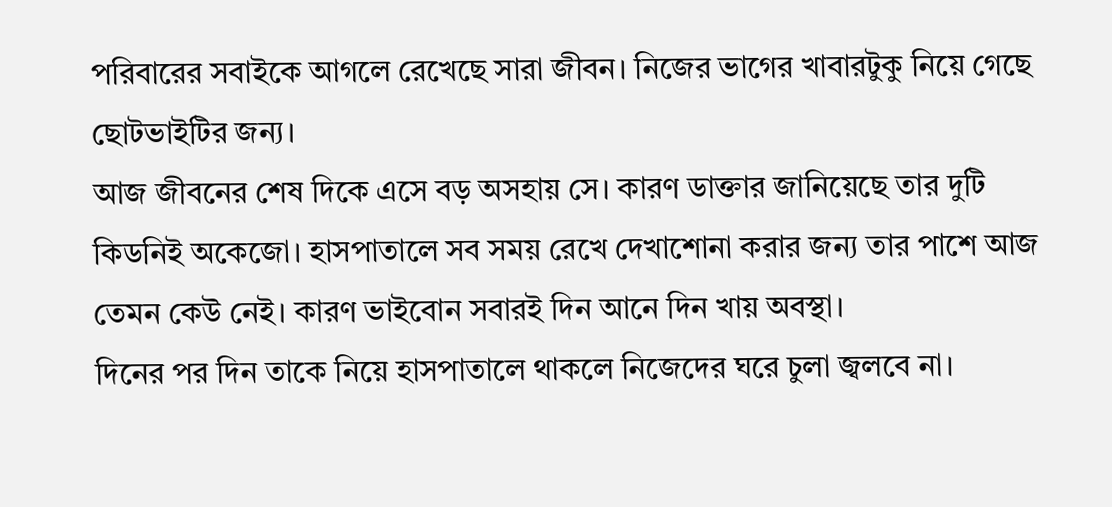পরিবারের সবাইকে আগলে রেখেছে সারা জীবন। নিজের ভাগের খাবারটুকু নিয়ে গেছে ছোটভাইটির জন্য।
আজ জীবনের শেষ দিকে এসে বড় অসহায় সে। কারণ ডাক্তার জানিয়েছে তার দুটি কিডনিই অকেজো। হাসপাতালে সব সময় রেখে দেখাশোনা করার জন্য তার পাশে আজ তেমন কেউ নেই। কারণ ভাইবোন সবারই দিন আনে দিন খায় অবস্থা।
দিনের পর দিন তাকে নিয়ে হাসপাতালে থাকলে নিজেদের ঘরে চুলা জ্বলবে না।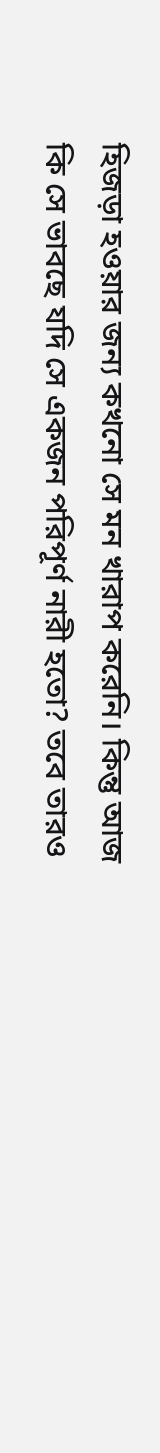হিজড়া হওয়ার জন্য কখনো সে মন খারাপ করেনি। কিন্তু আজ কি সে ভাবছে যদি সে একজন পরিপূর্ণ নারী হতো? তবে তারও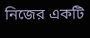নিজের একটি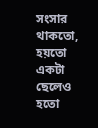সংসার থাকতো, হয়তো একটা ছেলেও হতো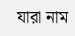যারা নাম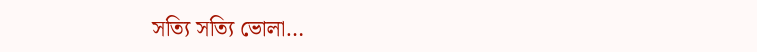সত্যি সত্যি ভোলা…